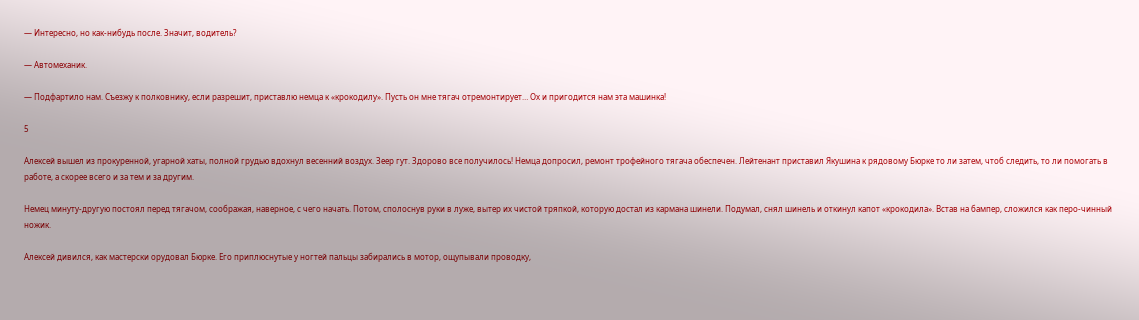— Интересно, но как-нибудь после. Значит, водитель?

— Автомеханик.

— Подфартило нам. Съезжу к полковнику, если разрешит, приставлю немца к «крокодилу». Пусть он мне тягач отремонтирует… Ох и пригодится нам эта машинка!

5

Алексей вышел из прокуренной, угарной хаты, полной грудью вдохнул весенний воздух. Зеер гут. Здорово все получилось! Немца допросил, ремонт трофейного тягача обеспечен. Лейтенант приставил Якушина к рядовому Бюрке то ли затем, чтоб следить, то ли помогать в работе, а скорее всего и за тем и за другим.

Немец минуту-другую постоял перед тягачом, соображая, наверное, с чего начать. Потом, сполоснув руки в луже, вытер их чистой тряпкой, которую достал из кармана шинели. Подумал, снял шинель и откинул капот «крокодила». Встав на бампер, сложился как перо-чинный ножик.

Алексей дивился, как мастерски орудовал Бюрке. Его приплюснутые у ногтей пальцы забирались в мотор, ощупывали проводку,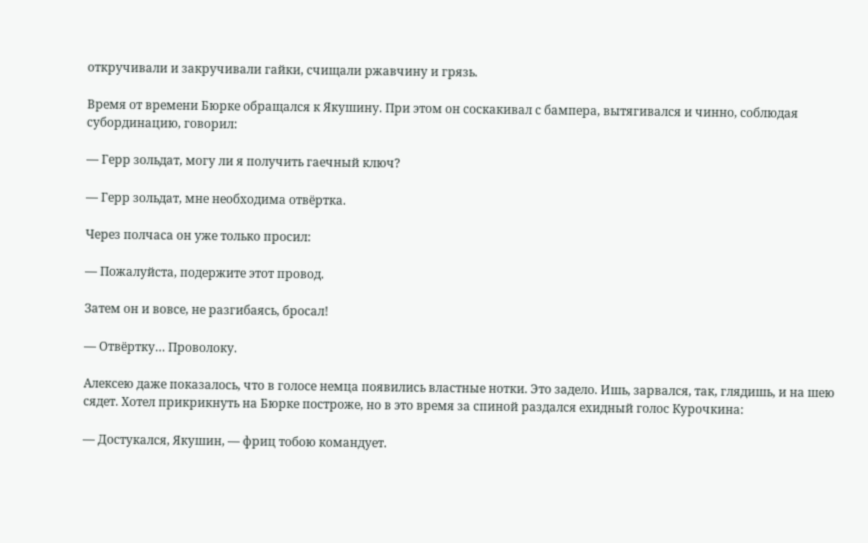откручивали и закручивали гайки, счищали ржавчину и грязь.

Время от времени Бюрке обращался к Якушину. При этом он соскакивал с бампера, вытягивался и чинно, соблюдая субординацию, говорил:

— Герр зольдат, могу ли я получить гаечный ключ?

— Герр зольдат, мне необходима отвёртка.

Через полчаса он уже только просил:

— Пожалуйста, подержите этот провод.

Затем он и вовсе, не разгибаясь, бросал!

— Отвёртку… Проволоку.

Алексею даже показалось, что в голосе немца появились властные нотки. Это задело. Ишь, зарвался, так, глядишь, и на шею сядет. Хотел прикрикнуть на Бюрке построже, но в это время за спиной раздался ехидный голос Курочкина:

— Достукался, Якушин, — фриц тобою командует.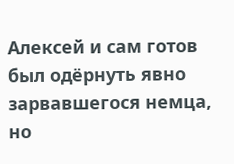Алексей и сам готов был одёрнуть явно зарвавшегося немца, но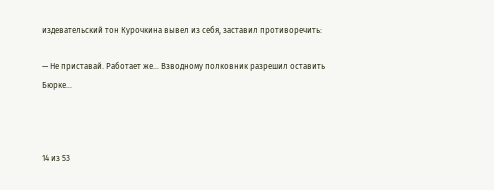издевательский тон Курочкина вывел из себя, заставил противоречить:

— Не приставай. Работает же… Взводному полковник разрешил оставить Бюрке…



14 из 53